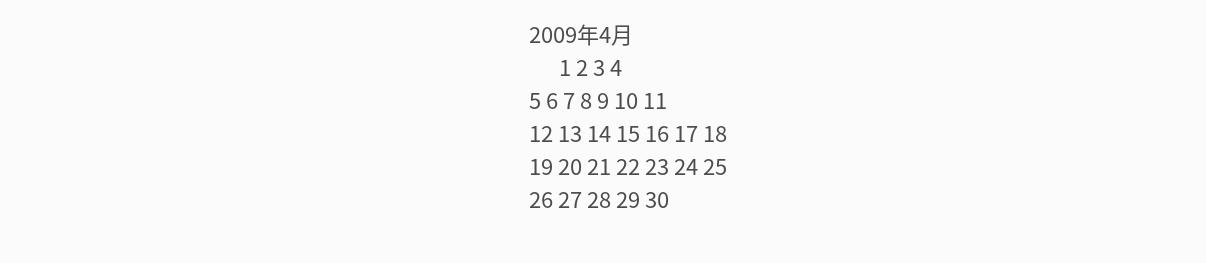2009年4月
      1 2 3 4
5 6 7 8 9 10 11
12 13 14 15 16 17 18
19 20 21 22 23 24 25
26 27 28 29 30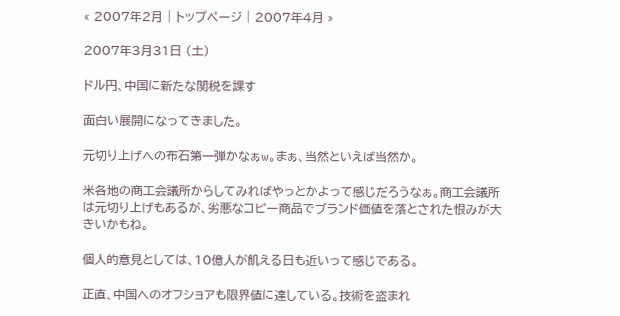« 2007年2月 | トップページ | 2007年4月 »

2007年3月31日 (土)

ドル円、中国に新たな関税を課す

面白い展開になってきました。

元切り上げへの布石第一弾かなぁw。まぁ、当然といえば当然か。

米各地の商工会議所からしてみればやっとかよって感じだろうなぁ。商工会議所は元切り上げもあるが、劣悪なコピー商品でブランド価値を落とされた恨みが大きいかもね。

個人的意見としては、10億人が飢える日も近いって感じである。

正直、中国へのオフショアも限界値に達している。技術を盗まれ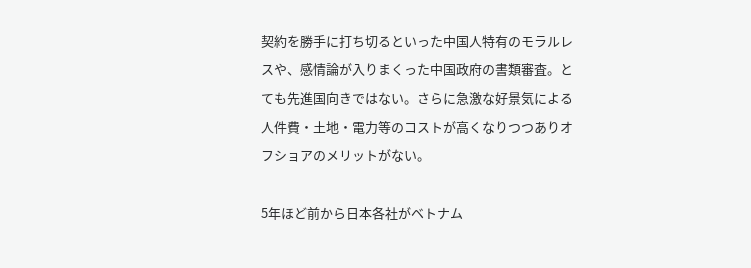契約を勝手に打ち切るといった中国人特有のモラルレスや、感情論が入りまくった中国政府の書類審査。とても先進国向きではない。さらに急激な好景気による人件費・土地・電力等のコストが高くなりつつありオフショアのメリットがない。

5年ほど前から日本各社がベトナム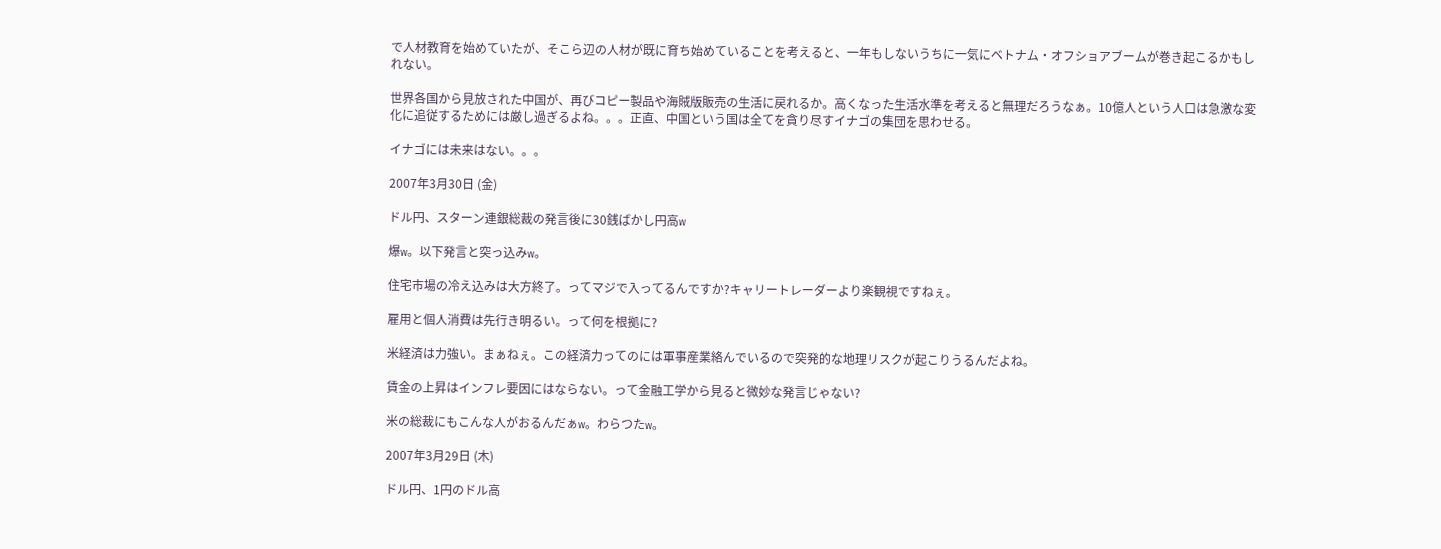で人材教育を始めていたが、そこら辺の人材が既に育ち始めていることを考えると、一年もしないうちに一気にベトナム・オフショアブームが巻き起こるかもしれない。

世界各国から見放された中国が、再びコピー製品や海賊版販売の生活に戻れるか。高くなった生活水準を考えると無理だろうなぁ。10億人という人口は急激な変化に追従するためには厳し過ぎるよね。。。正直、中国という国は全てを貪り尽すイナゴの集団を思わせる。

イナゴには未来はない。。。

2007年3月30日 (金)

ドル円、スターン連銀総裁の発言後に30銭ばかし円高w

爆w。以下発言と突っ込みw。

住宅市場の冷え込みは大方終了。ってマジで入ってるんですか?キャリートレーダーより楽観視ですねぇ。

雇用と個人消費は先行き明るい。って何を根拠に?

米経済は力強い。まぁねぇ。この経済力ってのには軍事産業絡んでいるので突発的な地理リスクが起こりうるんだよね。

賃金の上昇はインフレ要因にはならない。って金融工学から見ると微妙な発言じゃない?

米の総裁にもこんな人がおるんだぁw。わらつたw。

2007年3月29日 (木)

ドル円、1円のドル高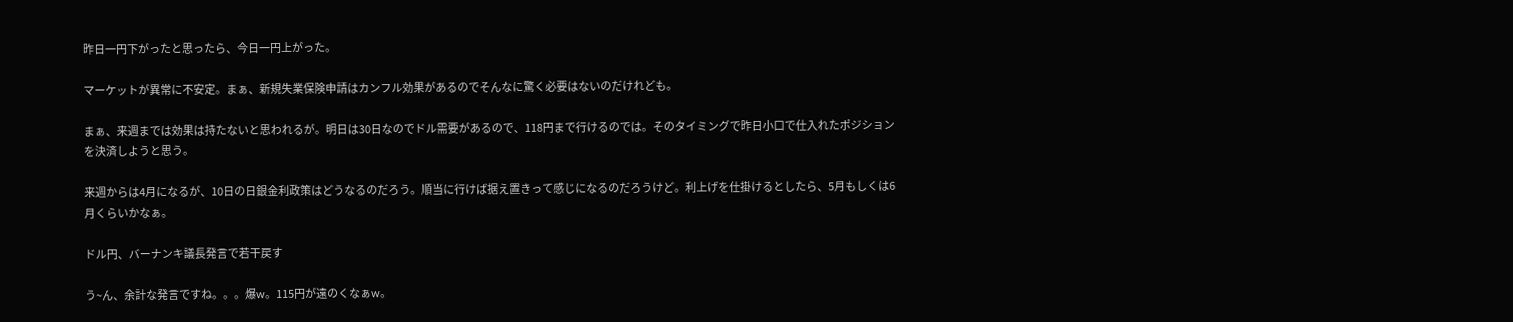昨日一円下がったと思ったら、今日一円上がった。

マーケットが異常に不安定。まぁ、新規失業保険申請はカンフル効果があるのでそんなに驚く必要はないのだけれども。

まぁ、来週までは効果は持たないと思われるが。明日は30日なのでドル需要があるので、118円まで行けるのでは。そのタイミングで昨日小口で仕入れたポジションを決済しようと思う。

来週からは4月になるが、10日の日銀金利政策はどうなるのだろう。順当に行けば据え置きって感じになるのだろうけど。利上げを仕掛けるとしたら、5月もしくは6月くらいかなぁ。

ドル円、バーナンキ議長発言で若干戻す

う~ん、余計な発言ですね。。。爆w。115円が遠のくなぁw。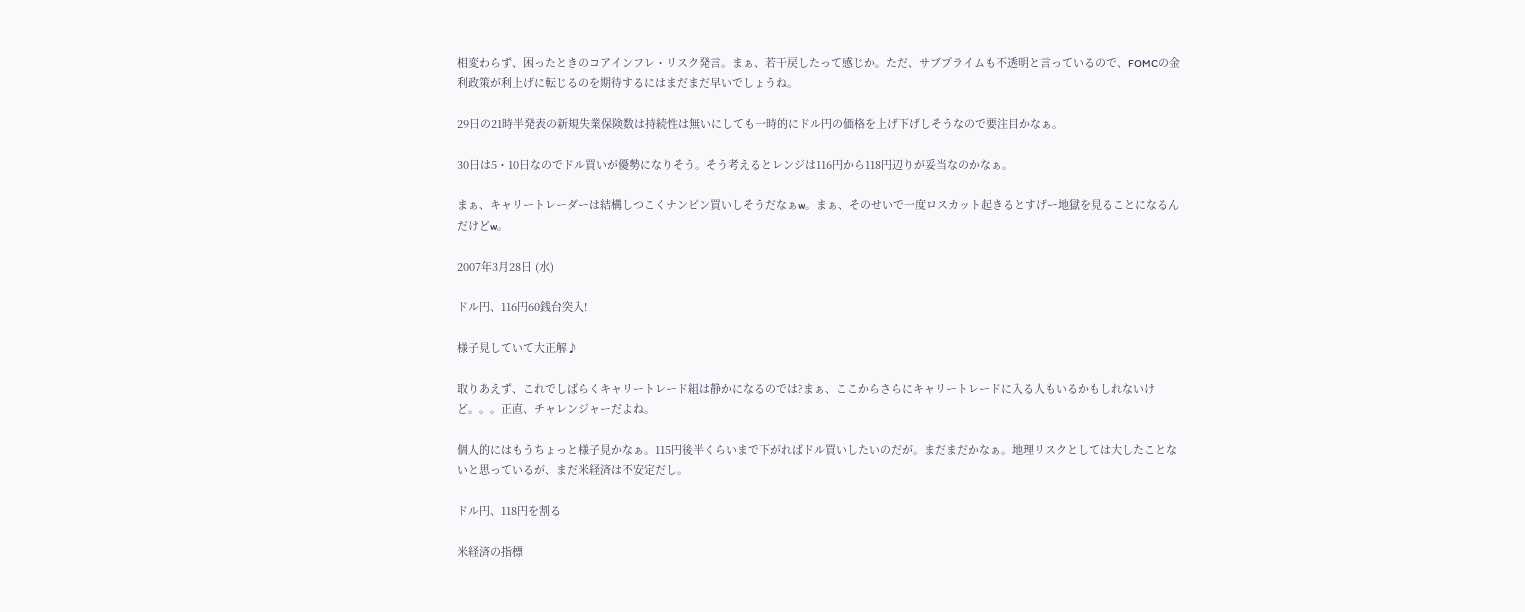相変わらず、困ったときのコアインフレ・リスク発言。まぁ、若干戻したって感じか。ただ、サブプライムも不透明と言っているので、FOMCの金利政策が利上げに転じるのを期待するにはまだまだ早いでしょうね。

29日の21時半発表の新規失業保険数は持続性は無いにしても一時的にドル円の価格を上げ下げしそうなので要注目かなぁ。

30日は5・10日なのでドル買いが優勢になりそう。そう考えるとレンジは116円から118円辺りが妥当なのかなぁ。

まぁ、キャリートレーダーは結構しつこくナンピン買いしそうだなぁw。まぁ、そのせいで一度ロスカット起きるとすげー地獄を見ることになるんだけどw。

2007年3月28日 (水)

ドル円、116円60銭台突入!

様子見していて大正解♪

取りあえず、これでしばらくキャリートレード組は静かになるのでは?まぁ、ここからさらにキャリートレードに入る人もいるかもしれないけど。。。正直、チャレンジャーだよね。

個人的にはもうちょっと様子見かなぁ。115円後半くらいまで下がればドル買いしたいのだが。まだまだかなぁ。地理リスクとしては大したことないと思っているが、まだ米経済は不安定だし。

ドル円、118円を割る

米経済の指標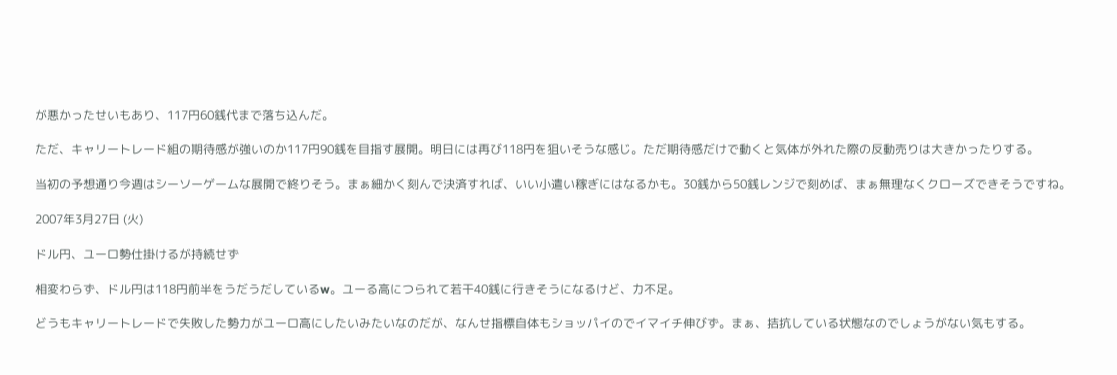が悪かったせいもあり、117円60銭代まで落ち込んだ。

ただ、キャリートレード組の期待感が強いのか117円90銭を目指す展開。明日には再び118円を狙いそうな感じ。ただ期待感だけで動くと気体が外れた際の反動売りは大きかったりする。

当初の予想通り今週はシーソーゲームな展開で終りそう。まぁ細かく刻んで決済すれば、いい小遣い稼ぎにはなるかも。30銭から50銭レンジで刻めば、まぁ無理なくクローズできそうですね。

2007年3月27日 (火)

ドル円、ユーロ勢仕掛けるが持続せず

相変わらず、ドル円は118円前半をうだうだしているw。ユーる高につられて若干40銭に行きそうになるけど、力不足。

どうもキャリートレードで失敗した勢力がユーロ高にしたいみたいなのだが、なんせ指標自体もショッパイのでイマイチ伸びず。まぁ、拮抗している状態なのでしょうがない気もする。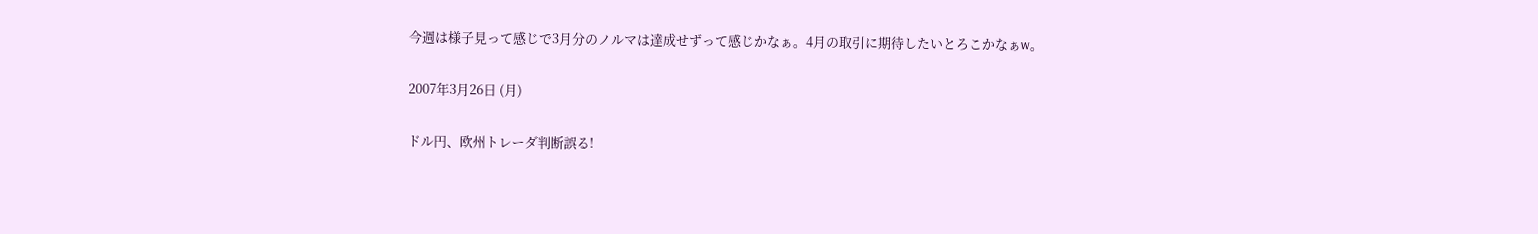今週は様子見って感じで3月分のノルマは達成せずって感じかなぁ。4月の取引に期待したいとろこかなぁw。

2007年3月26日 (月)

ドル円、欧州トレーダ判断誤る!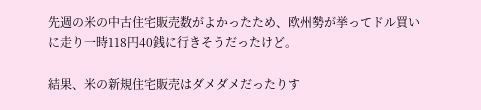先週の米の中古住宅販売数がよかったため、欧州勢が挙ってドル買いに走り一時118円40銭に行きそうだったけど。

結果、米の新規住宅販売はダメダメだったりす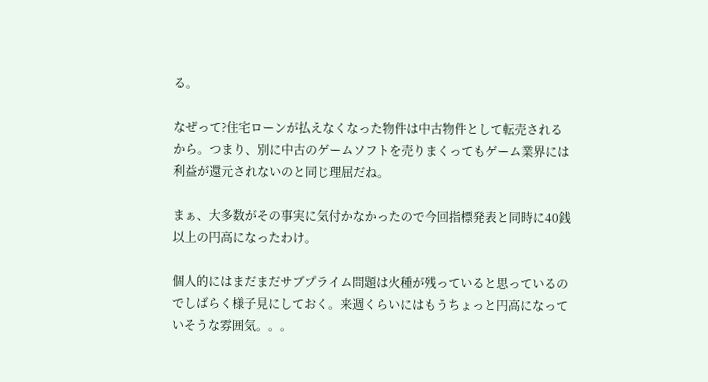る。

なぜって?住宅ローンが払えなくなった物件は中古物件として転売されるから。つまり、別に中古のゲームソフトを売りまくってもゲーム業界には利益が還元されないのと同じ理屈だね。

まぁ、大多数がその事実に気付かなかったので今回指標発表と同時に40銭以上の円高になったわけ。

個人的にはまだまだサブプライム問題は火種が残っていると思っているのでしばらく様子見にしておく。来週くらいにはもうちょっと円高になっていそうな雰囲気。。。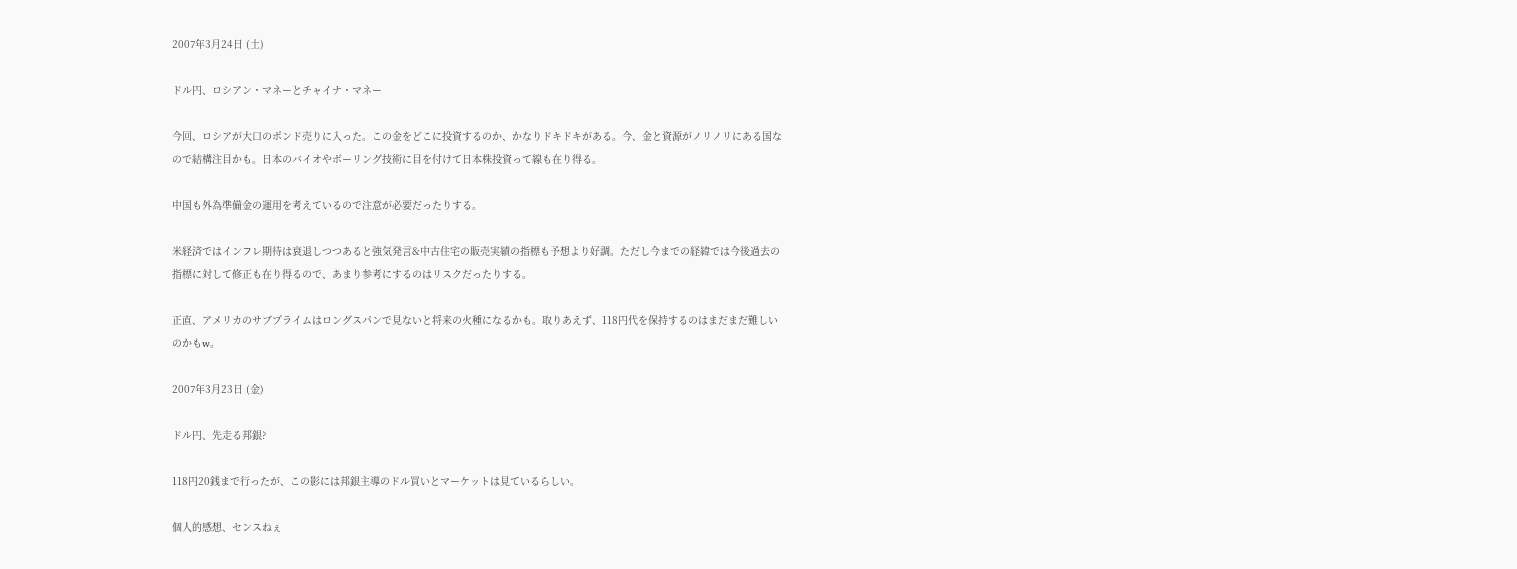2007年3月24日 (土)

ドル円、ロシアン・マネーとチャイナ・マネー

今回、ロシアが大口のポンド売りに入った。この金をどこに投資するのか、かなりドキドキがある。今、金と資源がノリノリにある国なので結構注目かも。日本のバイオやボーリング技術に目を付けて日本株投資って線も在り得る。

中国も外為準備金の運用を考えているので注意が必要だったりする。

米経済ではインフレ期待は衰退しつつあると強気発言&中古住宅の販売実績の指標も予想より好調。ただし今までの経緯では今後過去の指標に対して修正も在り得るので、あまり参考にするのはリスクだったりする。

正直、アメリカのサブプライムはロングスパンで見ないと将来の火種になるかも。取りあえず、118円代を保持するのはまだまだ難しいのかもw。

2007年3月23日 (金)

ドル円、先走る邦銀?

118円20銭まで行ったが、この影には邦銀主導のドル買いとマーケットは見ているらしい。

個人的感想、センスねぇ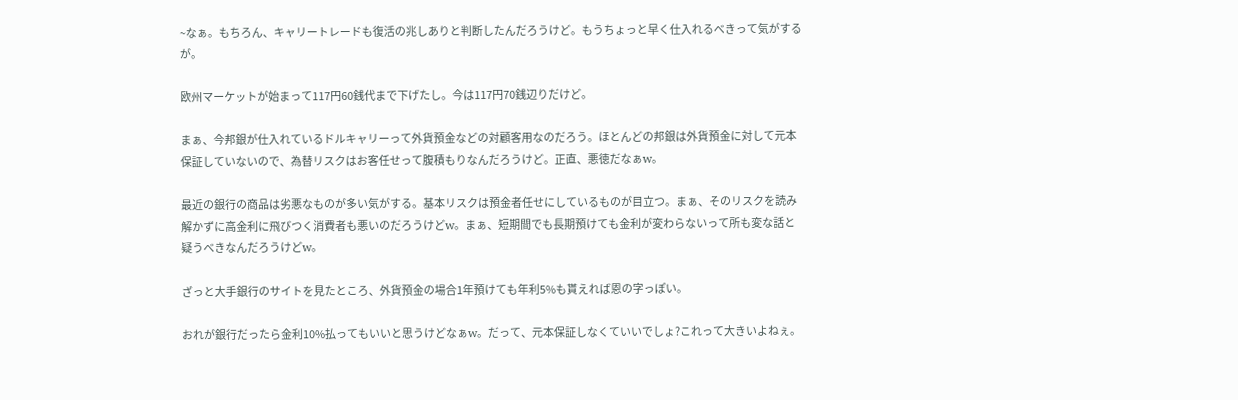~なぁ。もちろん、キャリートレードも復活の兆しありと判断したんだろうけど。もうちょっと早く仕入れるべきって気がするが。

欧州マーケットが始まって117円60銭代まで下げたし。今は117円70銭辺りだけど。

まぁ、今邦銀が仕入れているドルキャリーって外貨預金などの対顧客用なのだろう。ほとんどの邦銀は外貨預金に対して元本保証していないので、為替リスクはお客任せって腹積もりなんだろうけど。正直、悪徳だなぁw。

最近の銀行の商品は劣悪なものが多い気がする。基本リスクは預金者任せにしているものが目立つ。まぁ、そのリスクを読み解かずに高金利に飛びつく消費者も悪いのだろうけどw。まぁ、短期間でも長期預けても金利が変わらないって所も変な話と疑うべきなんだろうけどw。

ざっと大手銀行のサイトを見たところ、外貨預金の場合1年預けても年利5%も貰えれば恩の字っぽい。

おれが銀行だったら金利10%払ってもいいと思うけどなぁw。だって、元本保証しなくていいでしょ?これって大きいよねぇ。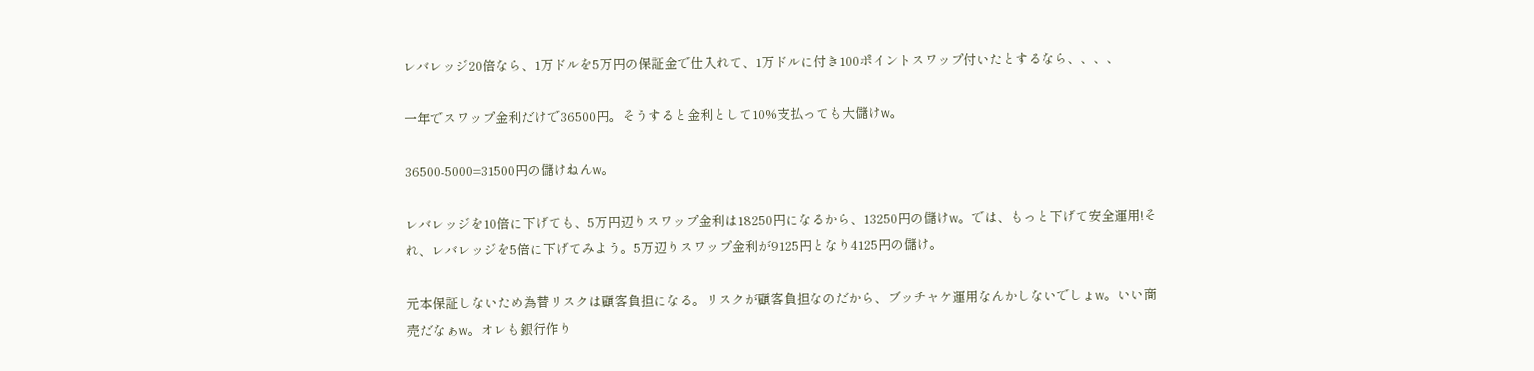レバレッジ20倍なら、1万ドルを5万円の保証金で仕入れて、1万ドルに付き100ポイントスワップ付いたとするなら、、、、

一年でスワップ金利だけで36500円。そうすると金利として10%支払っても大儲けw。

36500-5000=31500円の儲けねんw。

レバレッジを10倍に下げても、5万円辺りスワップ金利は18250円になるから、13250円の儲けw。では、もっと下げて安全運用!それ、レバレッジを5倍に下げてみよう。5万辺りスワップ金利が9125円となり4125円の儲け。

元本保証しないため為替リスクは顧客負担になる。リスクが顧客負担なのだから、ブッチャケ運用なんかしないでしょw。いい商売だなぁw。オレも銀行作り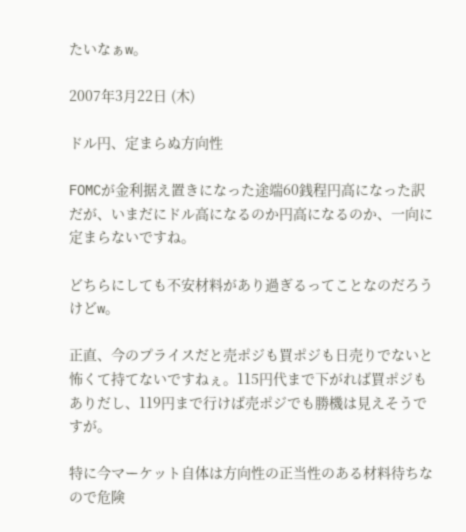たいなぁw。

2007年3月22日 (木)

ドル円、定まらぬ方向性

FOMCが金利据え置きになった途端60銭程円高になった訳だが、いまだにドル高になるのか円高になるのか、一向に定まらないですね。

どちらにしても不安材料があり過ぎるってことなのだろうけどw。

正直、今のプライスだと売ポジも買ポジも日売りでないと怖くて持てないですねぇ。115円代まで下がれば買ポジもありだし、119円まで行けば売ポジでも勝機は見えそうですが。

特に今マーケット自体は方向性の正当性のある材料待ちなので危険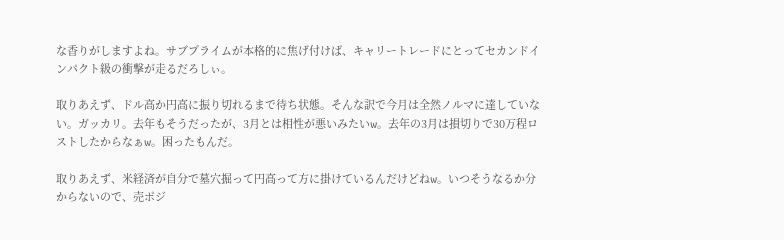な香りがしますよね。サブプライムが本格的に焦げ付けば、キャリートレードにとってセカンドインパクト級の衝撃が走るだろしぃ。

取りあえず、ドル高か円高に振り切れるまで待ち状態。そんな訳で今月は全然ノルマに達していない。ガッカリ。去年もそうだったが、3月とは相性が悪いみたいw。去年の3月は損切りで30万程ロストしたからなぁw。困ったもんだ。

取りあえず、米経済が自分で墓穴掘って円高って方に掛けているんだけどねw。いつそうなるか分からないので、売ポジ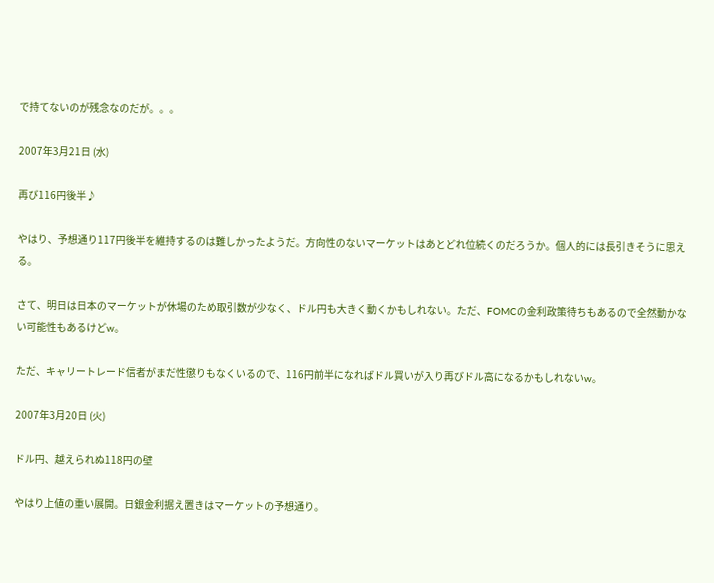で持てないのが残念なのだが。。。

2007年3月21日 (水)

再び116円後半♪

やはり、予想通り117円後半を維持するのは難しかったようだ。方向性のないマーケットはあとどれ位続くのだろうか。個人的には長引きそうに思える。

さて、明日は日本のマーケットが休場のため取引数が少なく、ドル円も大きく動くかもしれない。ただ、FOMCの金利政策待ちもあるので全然動かない可能性もあるけどw。

ただ、キャリートレード信者がまだ性懲りもなくいるので、116円前半になればドル買いが入り再びドル高になるかもしれないw。

2007年3月20日 (火)

ドル円、越えられぬ118円の壁

やはり上値の重い展開。日銀金利据え置きはマーケットの予想通り。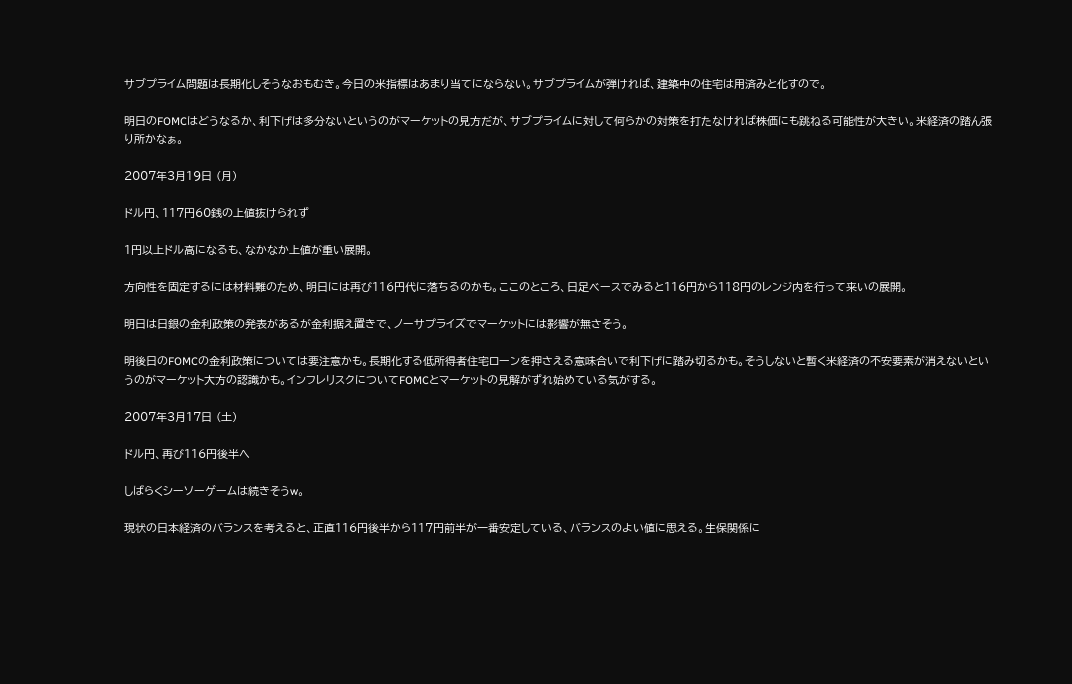サブプライム問題は長期化しそうなおもむき。今日の米指標はあまり当てにならない。サブプライムが弾ければ、建築中の住宅は用済みと化すので。

明日のFOMCはどうなるか、利下げは多分ないというのがマーケットの見方だが、サブプライムに対して何らかの対策を打たなければ株価にも跳ねる可能性が大きい。米経済の踏ん張り所かなぁ。

2007年3月19日 (月)

ドル円、117円60銭の上値抜けられず

1円以上ドル高になるも、なかなか上値が重い展開。

方向性を固定するには材料難のため、明日には再び116円代に落ちるのかも。ここのところ、日足ベースでみると116円から118円のレンジ内を行って来いの展開。

明日は日銀の金利政策の発表があるが金利据え置きで、ノーサプライズでマーケットには影響が無さそう。

明後日のFOMCの金利政策については要注意かも。長期化する低所得者住宅ローンを押さえる意味合いで利下げに踏み切るかも。そうしないと暫く米経済の不安要素が消えないというのがマーケット大方の認識かも。インフレリスクについてFOMCとマーケットの見解がずれ始めている気がする。

2007年3月17日 (土)

ドル円、再び116円後半へ

しばらくシーソーゲームは続きそうw。

現状の日本経済のバランスを考えると、正直116円後半から117円前半が一番安定している、バランスのよい値に思える。生保関係に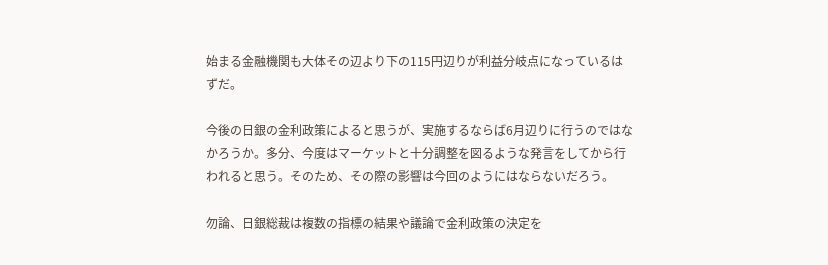始まる金融機関も大体その辺より下の115円辺りが利益分岐点になっているはずだ。

今後の日銀の金利政策によると思うが、実施するならば6月辺りに行うのではなかろうか。多分、今度はマーケットと十分調整を図るような発言をしてから行われると思う。そのため、その際の影響は今回のようにはならないだろう。

勿論、日銀総裁は複数の指標の結果や議論で金利政策の決定を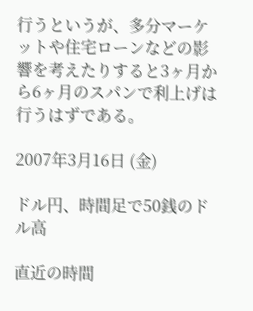行うというが、多分マーケットや住宅ローンなどの影響を考えたりすると3ヶ月から6ヶ月のスパンで利上げは行うはずである。

2007年3月16日 (金)

ドル円、時間足で50銭のドル高

直近の時間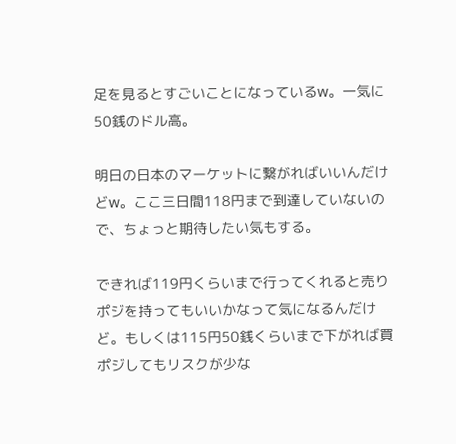足を見るとすごいことになっているw。一気に50銭のドル高。

明日の日本のマーケットに繋がればいいんだけどw。ここ三日間118円まで到達していないので、ちょっと期待したい気もする。

できれば119円くらいまで行ってくれると売りポジを持ってもいいかなって気になるんだけど。もしくは115円50銭くらいまで下がれば買ポジしてもリスクが少な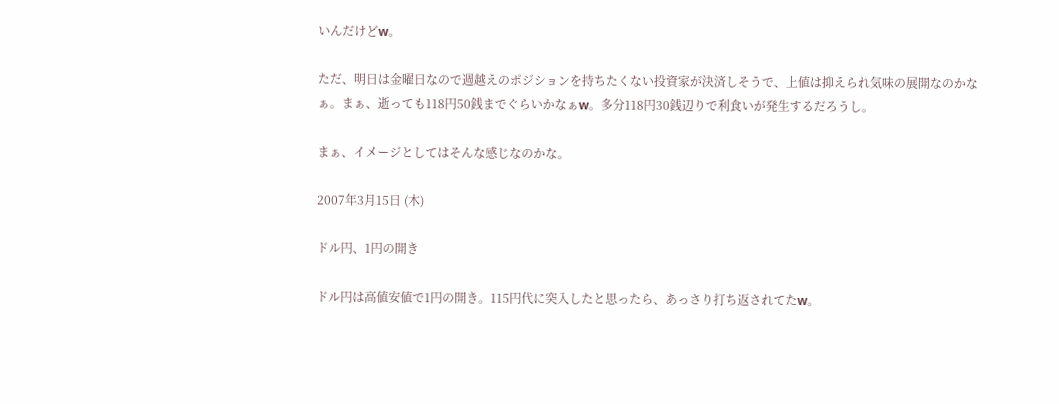いんだけどw。

ただ、明日は金曜日なので週越えのポジションを持ちたくない投資家が決済しそうで、上値は抑えられ気味の展開なのかなぁ。まぁ、逝っても118円50銭までぐらいかなぁw。多分118円30銭辺りで利食いが発生するだろうし。

まぁ、イメージとしてはそんな感じなのかな。

2007年3月15日 (木)

ドル円、1円の開き

ドル円は高値安値で1円の開き。115円代に突入したと思ったら、あっさり打ち返されてたw。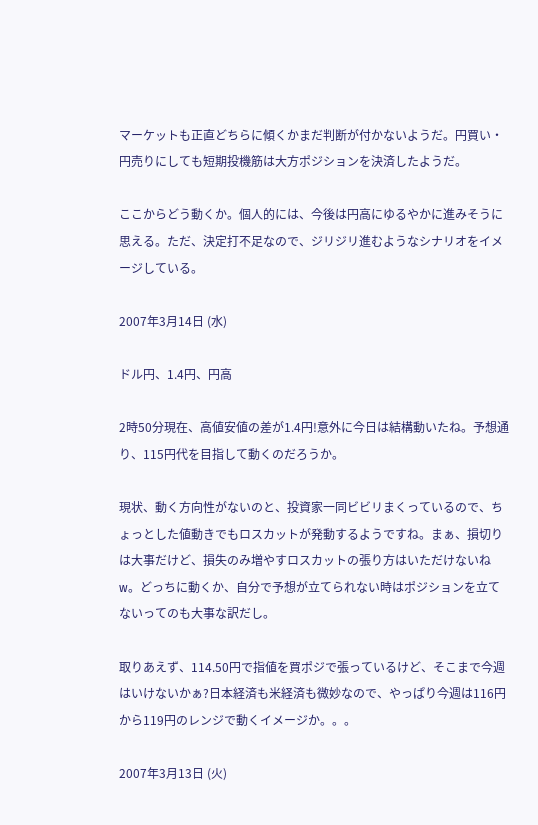マーケットも正直どちらに傾くかまだ判断が付かないようだ。円買い・円売りにしても短期投機筋は大方ポジションを決済したようだ。

ここからどう動くか。個人的には、今後は円高にゆるやかに進みそうに思える。ただ、決定打不足なので、ジリジリ進むようなシナリオをイメージしている。

2007年3月14日 (水)

ドル円、1.4円、円高

2時50分現在、高値安値の差が1.4円!意外に今日は結構動いたね。予想通り、115円代を目指して動くのだろうか。

現状、動く方向性がないのと、投資家一同ビビリまくっているので、ちょっとした値動きでもロスカットが発動するようですね。まぁ、損切りは大事だけど、損失のみ増やすロスカットの張り方はいただけないねw。どっちに動くか、自分で予想が立てられない時はポジションを立てないってのも大事な訳だし。

取りあえず、114.50円で指値を買ポジで張っているけど、そこまで今週はいけないかぁ?日本経済も米経済も微妙なので、やっぱり今週は116円から119円のレンジで動くイメージか。。。

2007年3月13日 (火)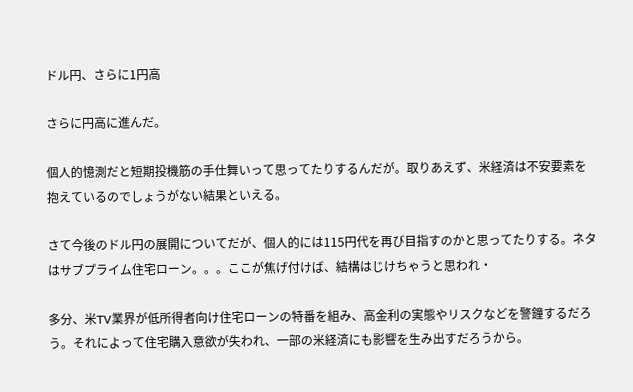ドル円、さらに1円高

さらに円高に進んだ。

個人的憶測だと短期投機筋の手仕舞いって思ってたりするんだが。取りあえず、米経済は不安要素を抱えているのでしょうがない結果といえる。

さて今後のドル円の展開についてだが、個人的には115円代を再び目指すのかと思ってたりする。ネタはサブプライム住宅ローン。。。ここが焦げ付けば、結構はじけちゃうと思われ・

多分、米TV業界が低所得者向け住宅ローンの特番を組み、高金利の実態やリスクなどを警鐘するだろう。それによって住宅購入意欲が失われ、一部の米経済にも影響を生み出すだろうから。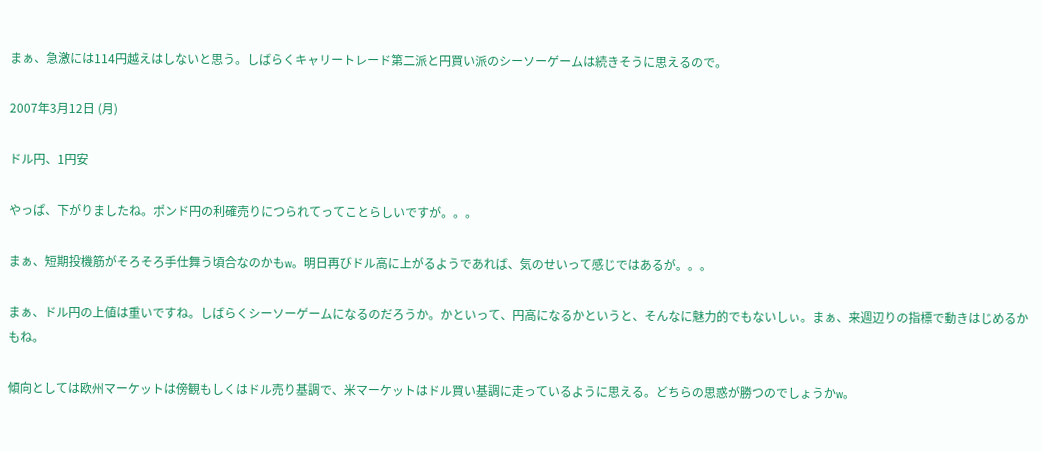まぁ、急激には114円越えはしないと思う。しばらくキャリートレード第二派と円買い派のシーソーゲームは続きそうに思えるので。

2007年3月12日 (月)

ドル円、1円安

やっぱ、下がりましたね。ポンド円の利確売りにつられてってことらしいですが。。。

まぁ、短期投機筋がそろそろ手仕舞う頃合なのかもw。明日再びドル高に上がるようであれば、気のせいって感じではあるが。。。

まぁ、ドル円の上値は重いですね。しばらくシーソーゲームになるのだろうか。かといって、円高になるかというと、そんなに魅力的でもないしぃ。まぁ、来週辺りの指標で動きはじめるかもね。

傾向としては欧州マーケットは傍観もしくはドル売り基調で、米マーケットはドル買い基調に走っているように思える。どちらの思惑が勝つのでしょうかw。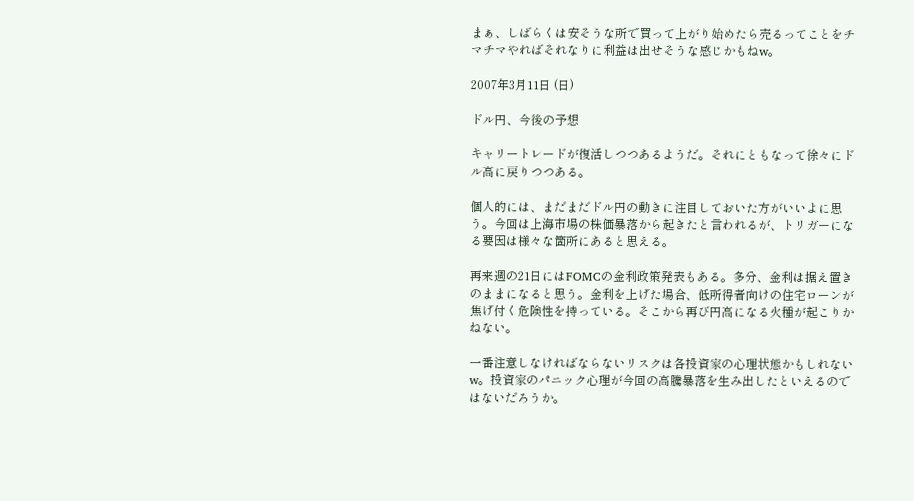まぁ、しばらくは安そうな所で買って上がり始めたら売るってことをチマチマやればそれなりに利益は出せそうな感じかもねw。

2007年3月11日 (日)

ドル円、今後の予想

キャリートレードが復活しつつあるようだ。それにともなって徐々にドル高に戻りつつある。

個人的には、まだまだドル円の動きに注目しておいた方がいいよに思う。今回は上海市場の株価暴落から起きたと言われるが、トリガーになる要因は様々な箇所にあると思える。

再来週の21日にはFOMCの金利政策発表もある。多分、金利は据え置きのままになると思う。金利を上げた場合、低所得者向けの住宅ローンが焦げ付く危険性を持っている。そこから再び円高になる火種が起こりかねない。

一番注意しなければならないリスクは各投資家の心理状態かもしれないw。投資家のパニック心理が今回の高騰暴落を生み出したといえるのではないだろうか。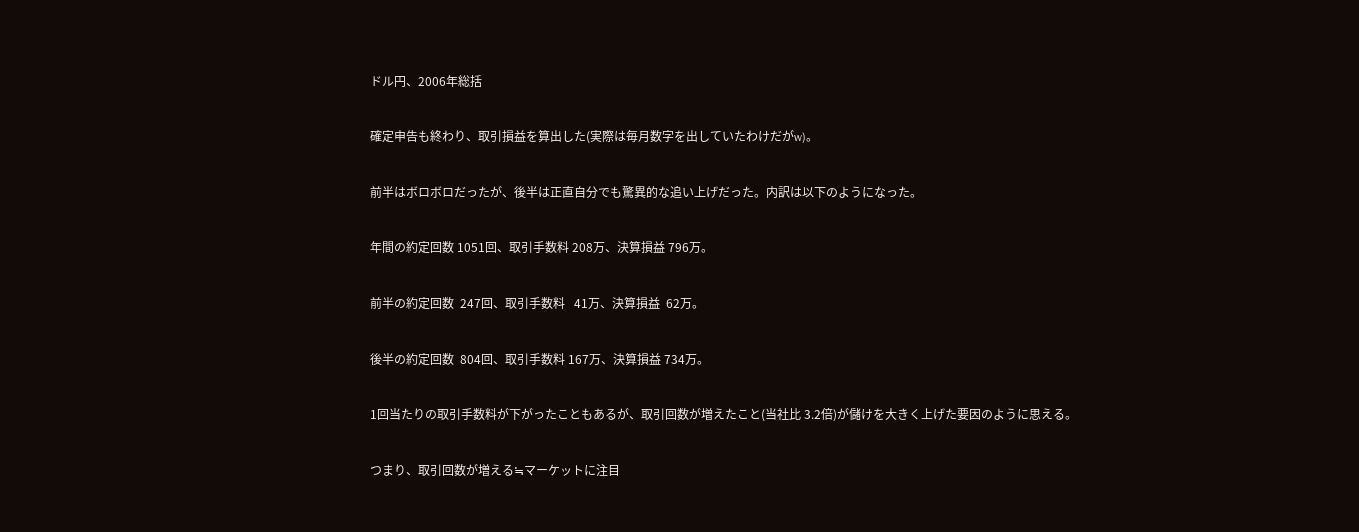ドル円、2006年総括

確定申告も終わり、取引損益を算出した(実際は毎月数字を出していたわけだがw)。

前半はボロボロだったが、後半は正直自分でも驚異的な追い上げだった。内訳は以下のようになった。

年間の約定回数 1051回、取引手数料 208万、決算損益 796万。

前半の約定回数  247回、取引手数料   41万、決算損益  62万。

後半の約定回数  804回、取引手数料 167万、決算損益 734万。

1回当たりの取引手数料が下がったこともあるが、取引回数が増えたこと(当社比 3.2倍)が儲けを大きく上げた要因のように思える。

つまり、取引回数が増える≒マーケットに注目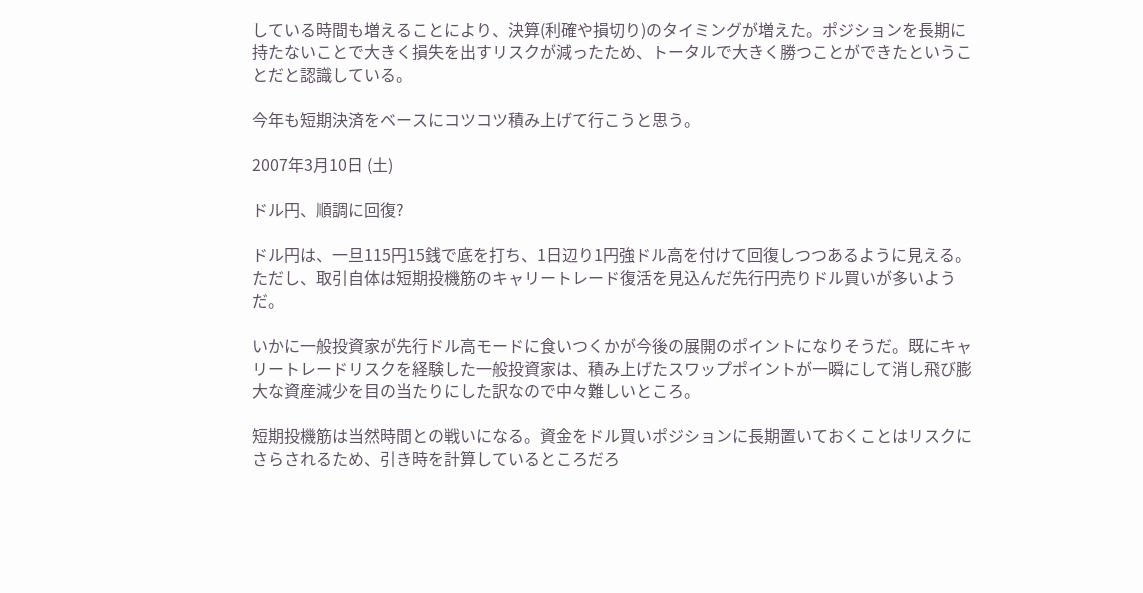している時間も増えることにより、決算(利確や損切り)のタイミングが増えた。ポジションを長期に持たないことで大きく損失を出すリスクが減ったため、トータルで大きく勝つことができたということだと認識している。

今年も短期決済をベースにコツコツ積み上げて行こうと思う。

2007年3月10日 (土)

ドル円、順調に回復?

ドル円は、一旦115円15銭で底を打ち、1日辺り1円強ドル高を付けて回復しつつあるように見える。ただし、取引自体は短期投機筋のキャリートレード復活を見込んだ先行円売りドル買いが多いようだ。

いかに一般投資家が先行ドル高モードに食いつくかが今後の展開のポイントになりそうだ。既にキャリートレードリスクを経験した一般投資家は、積み上げたスワップポイントが一瞬にして消し飛び膨大な資産減少を目の当たりにした訳なので中々難しいところ。

短期投機筋は当然時間との戦いになる。資金をドル買いポジションに長期置いておくことはリスクにさらされるため、引き時を計算しているところだろ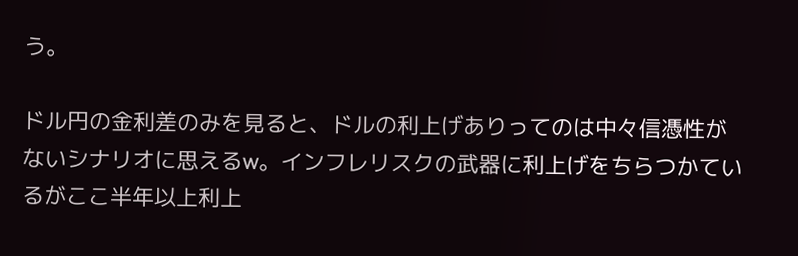う。

ドル円の金利差のみを見ると、ドルの利上げありってのは中々信憑性がないシナリオに思えるw。インフレリスクの武器に利上げをちらつかているがここ半年以上利上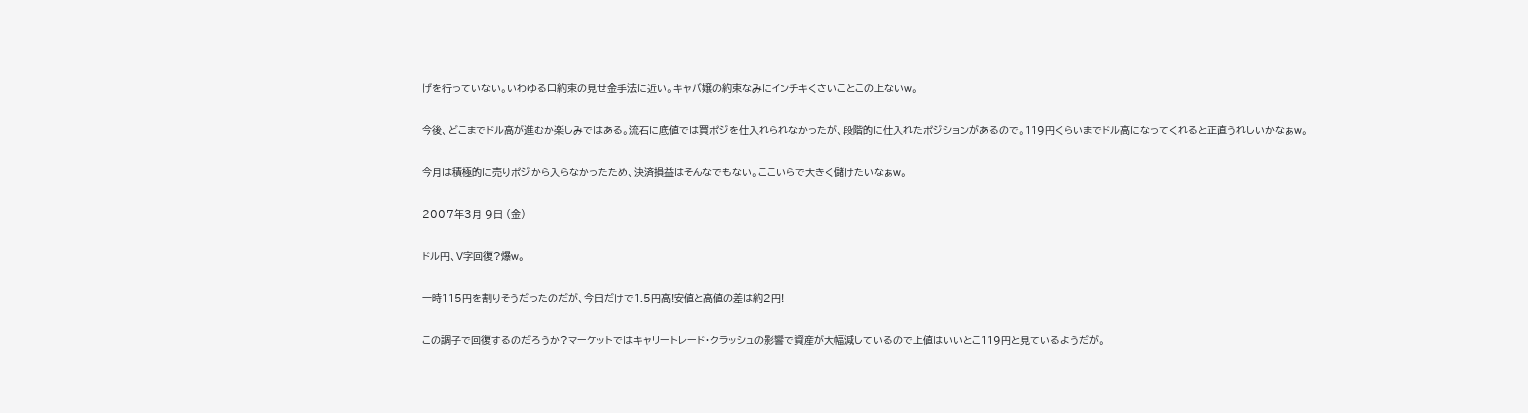げを行っていない。いわゆる口約束の見せ金手法に近い。キャバ嬢の約束なみにインチキくさいことこの上ないw。

今後、どこまでドル高が進むか楽しみではある。流石に底値では買ポジを仕入れられなかったが、段階的に仕入れたポジションがあるので。119円くらいまでドル高になってくれると正直うれしいかなぁw。

今月は積極的に売りポジから入らなかったため、決済損益はそんなでもない。ここいらで大きく儲けたいなぁw。

2007年3月 9日 (金)

ドル円、V字回復?爆w。

一時115円を割りそうだったのだが、今日だけで1.5円高!安値と高値の差は約2円!

この調子で回復するのだろうか?マーケットではキャリートレード・クラッシュの影響で資産が大幅減しているので上値はいいとこ119円と見ているようだが。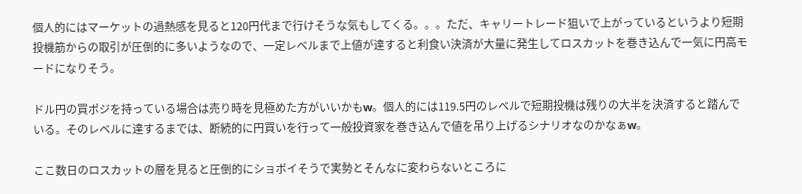個人的にはマーケットの過熱感を見ると120円代まで行けそうな気もしてくる。。。ただ、キャリートレード狙いで上がっているというより短期投機筋からの取引が圧倒的に多いようなので、一定レベルまで上値が達すると利食い決済が大量に発生してロスカットを巻き込んで一気に円高モードになりそう。

ドル円の買ポジを持っている場合は売り時を見極めた方がいいかもw。個人的には119.5円のレベルで短期投機は残りの大半を決済すると踏んでいる。そのレベルに達するまでは、断続的に円買いを行って一般投資家を巻き込んで値を吊り上げるシナリオなのかなぁw。

ここ数日のロスカットの層を見ると圧倒的にショボイそうで実勢とそんなに変わらないところに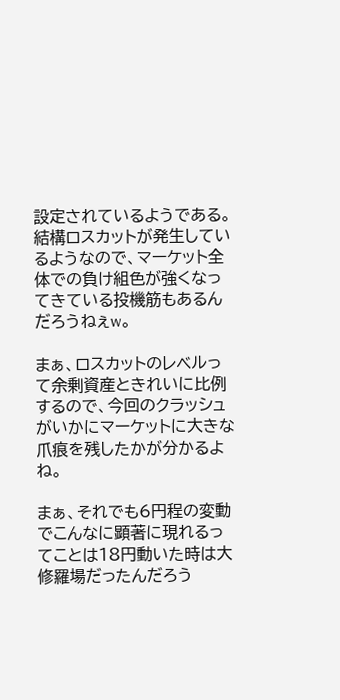設定されているようである。結構ロスカットが発生しているようなので、マーケット全体での負け組色が強くなってきている投機筋もあるんだろうねぇw。

まぁ、ロスカットのレベルって余剰資産ときれいに比例するので、今回のクラッシュがいかにマーケットに大きな爪痕を残したかが分かるよね。

まぁ、それでも6円程の変動でこんなに顕著に現れるってことは18円動いた時は大修羅場だったんだろう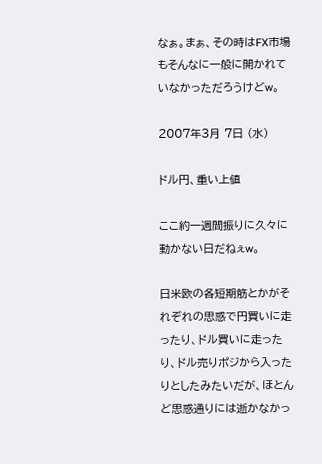なぁ。まぁ、その時はFX市場もそんなに一般に開かれていなかっただろうけどw。

2007年3月 7日 (水)

ドル円、重い上値

ここ約一週間振りに久々に動かない日だねぇw。

日米欧の各短期筋とかがそれぞれの思惑で円買いに走ったり、ドル買いに走ったり、ドル売りポジから入ったりとしたみたいだが、ほとんど思惑通りには逝かなかっ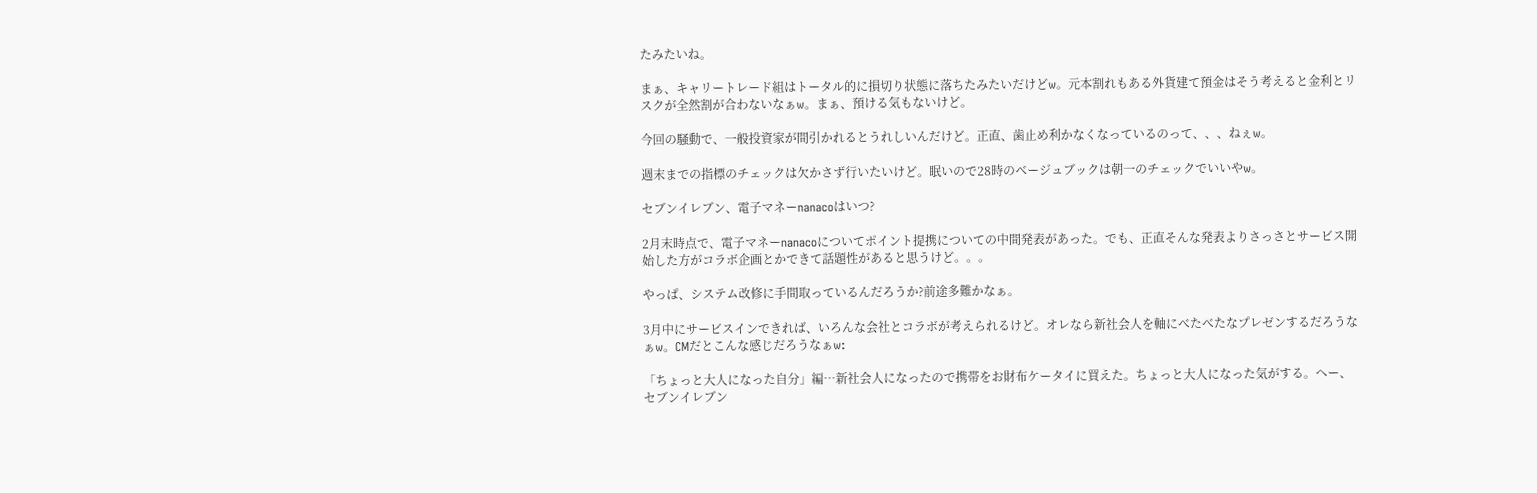たみたいね。

まぁ、キャリートレード組はトータル的に損切り状態に落ちたみたいだけどw。元本割れもある外貨建て預金はそう考えると金利とリスクが全然割が合わないなぁw。まぁ、預ける気もないけど。

今回の騒動で、一般投資家が間引かれるとうれしいんだけど。正直、歯止め利かなくなっているのって、、、ねぇw。

週末までの指標のチェックは欠かさず行いたいけど。眠いので28時のベージュブックは朝一のチェックでいいやw。

セブンイレブン、電子マネーnanacoはいつ?

2月末時点で、電子マネーnanacoについてポイント提携についての中間発表があった。でも、正直そんな発表よりさっさとサービス開始した方がコラボ企画とかできて話題性があると思うけど。。。

やっぱ、システム改修に手間取っているんだろうか?前途多難かなぁ。

3月中にサービスインできれば、いろんな会社とコラボが考えられるけど。オレなら新社会人を軸にべたべたなプレゼンするだろうなぁw。CMだとこんな感じだろうなぁw:

「ちょっと大人になった自分」編…新社会人になったので携帯をお財布ケータイに買えた。ちょっと大人になった気がする。へー、セブンイレブン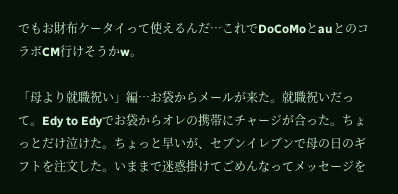でもお財布ケータイって使えるんだ…これでDoCoMoとauとのコラボCM行けそうかw。

「母より就職祝い」編…お袋からメールが来た。就職祝いだって。Edy to Edyでお袋からオレの携帯にチャージが合った。ちょっとだけ泣けた。ちょっと早いが、セブンイレブンで母の日のギフトを注文した。いままで迷惑掛けてごめんなってメッセージを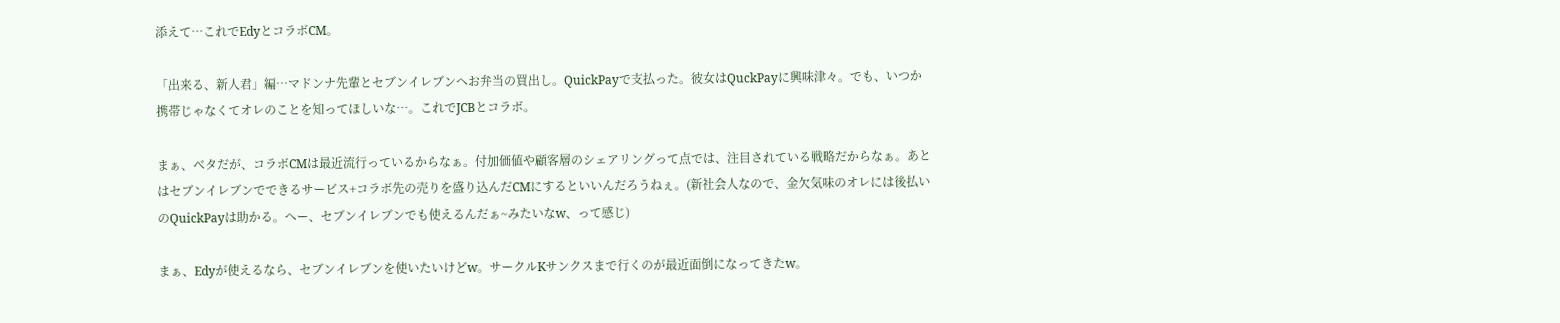添えて…これでEdyとコラボCM。

「出来る、新人君」編…マドンナ先輩とセブンイレブンへお弁当の買出し。QuickPayで支払った。彼女はQuckPayに興味津々。でも、いつか携帯じゃなくてオレのことを知ってほしいな…。これでJCBとコラボ。

まぁ、ベタだが、コラボCMは最近流行っているからなぁ。付加価値や顧客層のシェアリングって点では、注目されている戦略だからなぁ。あとはセブンイレブンでできるサービス+コラボ先の売りを盛り込んだCMにするといいんだろうねぇ。(新社会人なので、金欠気味のオレには後払いのQuickPayは助かる。へー、セブンイレブンでも使えるんだぁ~みたいなw、って感じ)

まぁ、Edyが使えるなら、セブンイレブンを使いたいけどw。サークルKサンクスまで行くのが最近面倒になってきたw。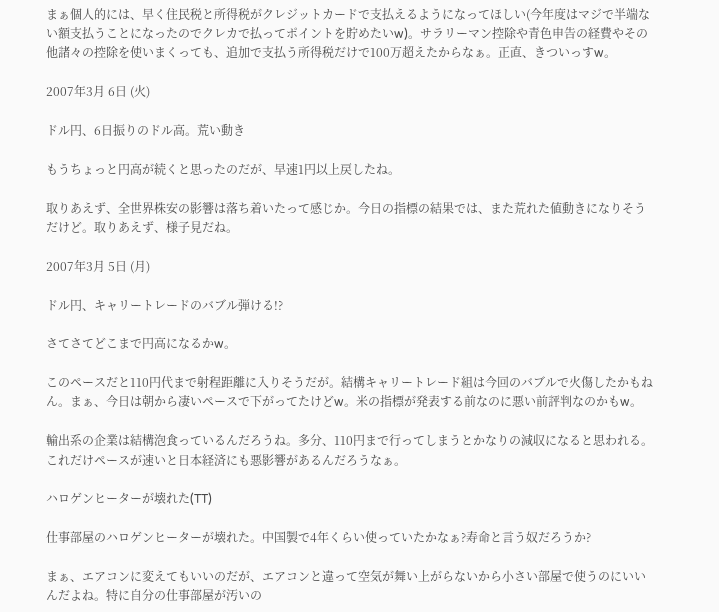まぁ個人的には、早く住民税と所得税がクレジットカードで支払えるようになってほしい(今年度はマジで半端ない額支払うことになったのでクレカで払ってポイントを貯めたいw)。サラリーマン控除や青色申告の経費やその他諸々の控除を使いまくっても、追加で支払う所得税だけで100万超えたからなぁ。正直、きついっすw。

2007年3月 6日 (火)

ドル円、6日振りのドル高。荒い動き

もうちょっと円高が続くと思ったのだが、早速1円以上戻したね。

取りあえず、全世界株安の影響は落ち着いたって感じか。今日の指標の結果では、また荒れた値動きになりそうだけど。取りあえず、様子見だね。

2007年3月 5日 (月)

ドル円、キャリートレードのバブル弾ける!?

さてさてどこまで円高になるかw。

このペースだと110円代まで射程距離に入りそうだが。結構キャリートレード組は今回のバブルで火傷したかもねん。まぁ、今日は朝から凄いペースで下がってたけどw。米の指標が発表する前なのに悪い前評判なのかもw。

輸出系の企業は結構泡食っているんだろうね。多分、110円まで行ってしまうとかなりの減収になると思われる。これだけペースが速いと日本経済にも悪影響があるんだろうなぁ。

ハロゲンヒーターが壊れた(TT)

仕事部屋のハロゲンヒーターが壊れた。中国製で4年くらい使っていたかなぁ?寿命と言う奴だろうか?

まぁ、エアコンに変えてもいいのだが、エアコンと違って空気が舞い上がらないから小さい部屋で使うのにいいんだよね。特に自分の仕事部屋が汚いの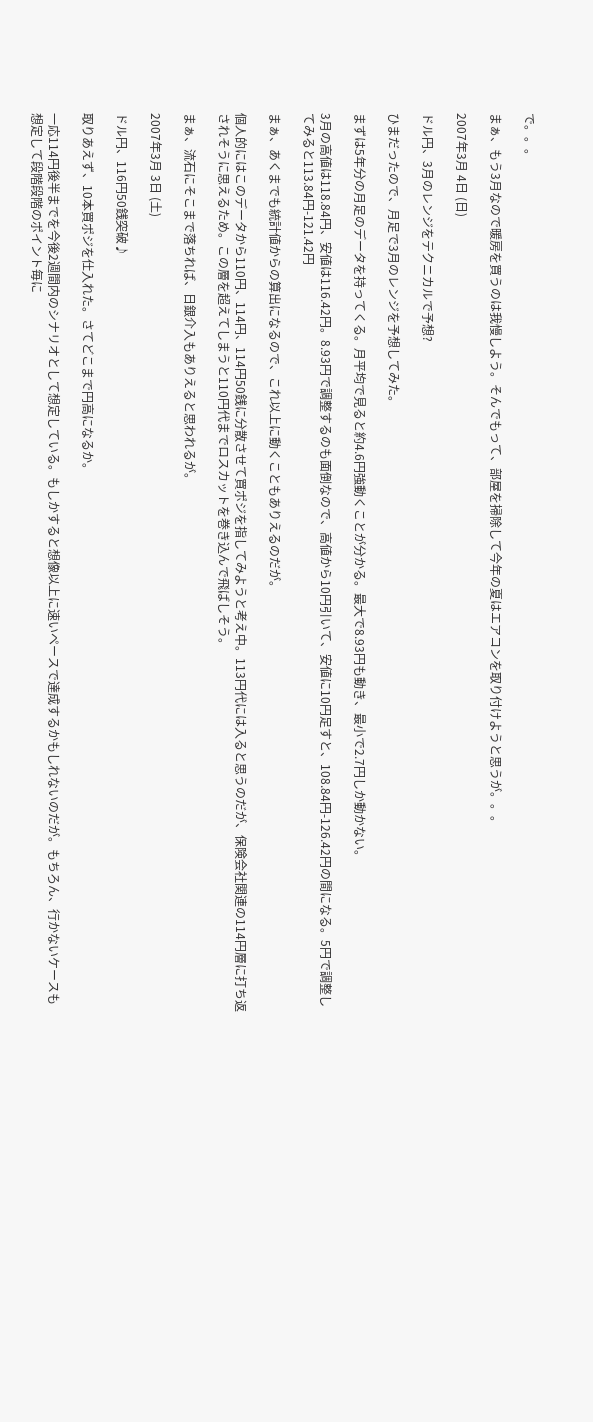で。。。

まぁ、もう3月なので暖房を買うのは我慢しよう。そんでもって、部屋を掃除して今年の夏はエアコンを取り付けようと思うが。。。

2007年3月 4日 (日)

ドル円、3月のレンジをテクニカルで予想?

ひまだったので、月足で3月のレンジを予想してみた。

まずは5年分の月足のデータを持ってくる。月平均で見ると約4.6円強動くことが分かる。最大で8.93円も動き、最小で2.7円しか動かない。

3月の高値は118.84円、安値は116.42円。8.93円で調整するのも面倒なので、高値から10円引いて、安値に10円足すと、108.84円-126.42円の間になる。5円で調整してみると113.84円-121.42円

まぁ、あくまでも統計値からの算出になるので、これ以上に動くこともありえるのだが。

個人的にはこのデータから110円、114円、114円50銭に分散させて買ポジを指してみようと考え中。113円代には入ると思うのだが、保険会社関連の114円層に打ち返されそうに思えるため。この層を超えてしまうと110円代までロスカットを巻き込んで飛ばしそう。

まぁ、流石にそこまで落ちれば、日銀介入もありえると思われるが。

2007年3月 3日 (土)

ドル円、116円50銭突破♪

取りあえず、10本買ポジを仕入れた。さてどこまで円高になるか。

一応114円後半までを今後2週間内のシナリオとして想定している。もしかすると想像以上に速いペースで達成するかもしれないのだが。もちろん、行かないケースも想定して段階段階のポイント毎に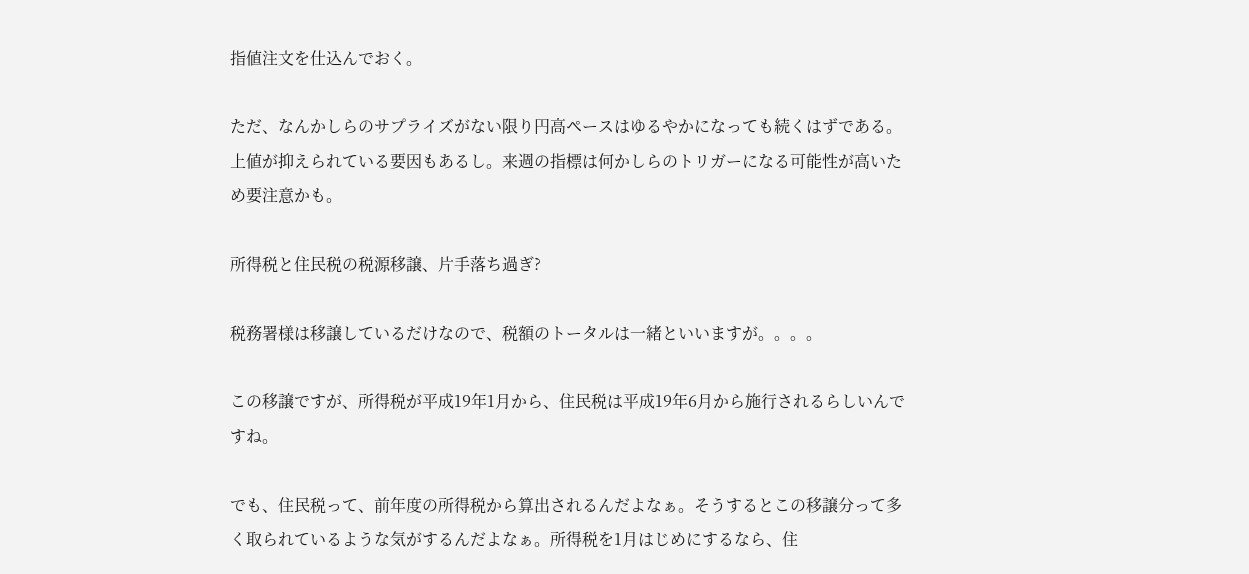指値注文を仕込んでおく。

ただ、なんかしらのサプライズがない限り円高ペースはゆるやかになっても続くはずである。上値が抑えられている要因もあるし。来週の指標は何かしらのトリガーになる可能性が高いため要注意かも。

所得税と住民税の税源移譲、片手落ち過ぎ?

税務署様は移譲しているだけなので、税額のトータルは一緒といいますが。。。。

この移譲ですが、所得税が平成19年1月から、住民税は平成19年6月から施行されるらしいんですね。

でも、住民税って、前年度の所得税から算出されるんだよなぁ。そうするとこの移譲分って多く取られているような気がするんだよなぁ。所得税を1月はじめにするなら、住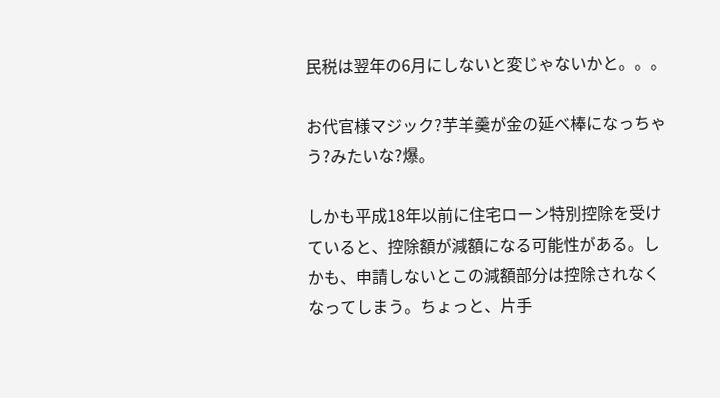民税は翌年の6月にしないと変じゃないかと。。。

お代官様マジック?芋羊羹が金の延べ棒になっちゃう?みたいな?爆。

しかも平成18年以前に住宅ローン特別控除を受けていると、控除額が減額になる可能性がある。しかも、申請しないとこの減額部分は控除されなくなってしまう。ちょっと、片手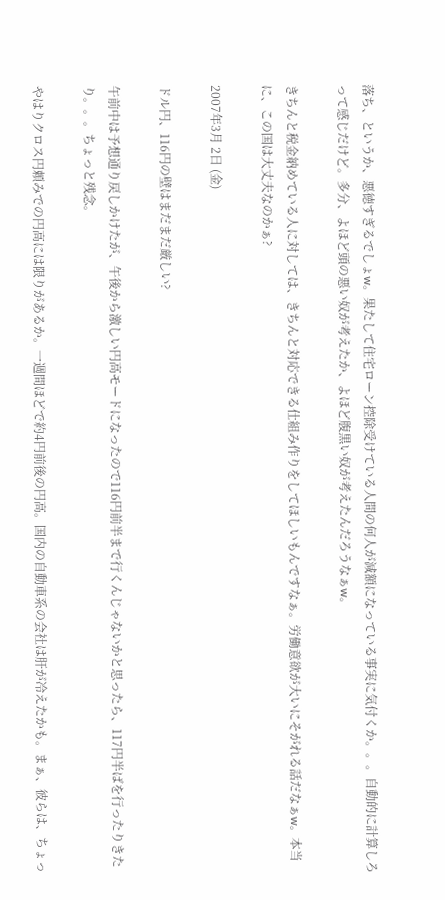落ち、というか、悪徳すぎるでしょw。果たして住宅ローン控除受けている人間の何人が減額になっている事実に気付くか。。。自動的に計算しろって感じだけど。多分、よほど頭の悪い奴が考えたか、よほど腹黒い奴が考えたんだろうなぁw。

きちんと税金納めている人に対しては、きちんと対応できる仕組み作りをしてほしいもんですなぁ。労働意欲が大いにそがれる話だなぁw。本当に、この国は大丈夫なのかぁ?

2007年3月 2日 (金)

ドル円、116円の壁はまだまだ厳しい?

午前中は予想通り戻しかけたが、午後から激しい円高モードになったので116円前半まで行くんじゃないかと思ったら、117円半ばを行ったりきたり。。。ちょっと残念。

やはりクロス円頼みでの円高には限りがあるか。一週間ほどで約4円前後の円高。国内の自動車系の会社は肝が冷えたかも。まぁ、彼らは、ちょっ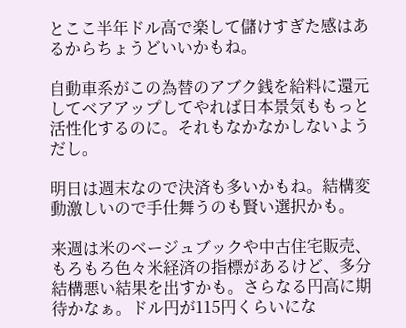とここ半年ドル高で楽して儲けすぎた感はあるからちょうどいいかもね。

自動車系がこの為替のアブク銭を給料に還元してベアアップしてやれば日本景気ももっと活性化するのに。それもなかなかしないようだし。

明日は週末なので決済も多いかもね。結構変動激しいので手仕舞うのも賢い選択かも。

来週は米のベージュブックや中古住宅販売、もろもろ色々米経済の指標があるけど、多分結構悪い結果を出すかも。さらなる円高に期待かなぁ。ドル円が115円くらいにな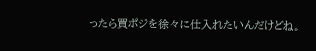ったら買ポジを徐々に仕入れたいんだけどね。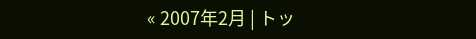« 2007年2月 | トッ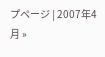プページ | 2007年4月 »